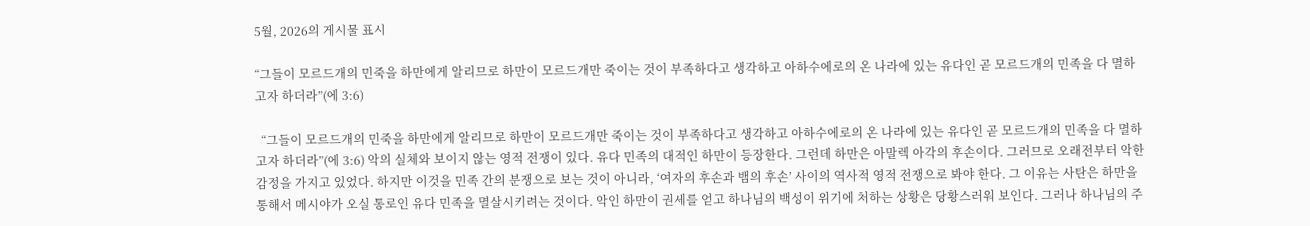5월, 2026의 게시물 표시

“그들이 모르드개의 민죽을 하만에게 알리므로 하만이 모르드개만 죽이는 것이 부족하다고 생각하고 아하수에로의 온 나라에 있는 유다인 곧 모르드개의 민족을 다 멸하고자 하더라”(에 3:6)

  “그들이 모르드개의 민죽을 하만에게 알리므로 하만이 모르드개만 죽이는 것이 부족하다고 생각하고 아하수에로의 온 나라에 있는 유다인 곧 모르드개의 민족을 다 멸하고자 하더라”(에 3:6) 악의 실체와 보이지 않는 영적 전쟁이 있다. 유다 민족의 대적인 하만이 등장한다. 그런데 하만은 아말렉 아각의 후손이다. 그러므로 오래전부터 악한 감정을 가지고 있었다. 하지만 이것을 민족 간의 분쟁으로 보는 것이 아니라, ‘여자의 후손과 뱀의 후손’ 사이의 역사적 영적 전쟁으로 봐야 한다. 그 이유는 사탄은 하만을 통해서 메시야가 오실 통로인 유다 민족을 멸살시키려는 것이다. 악인 하만이 권세를 얻고 하나님의 백성이 위기에 처하는 상황은 당황스러워 보인다. 그러나 하나님의 주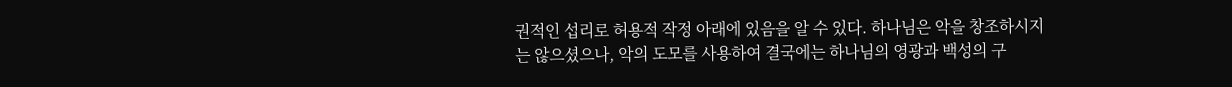권적인 섭리로 허용적 작정 아래에 있음을 알 수 있다. 하나님은 악을 창조하시지는 않으셨으나, 악의 도모를 사용하여 결국에는 하나님의 영광과 백성의 구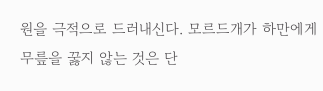원을 극적으로 드러내신다. 모르드개가 하만에게 무릎을 꿇지 않는 것은 단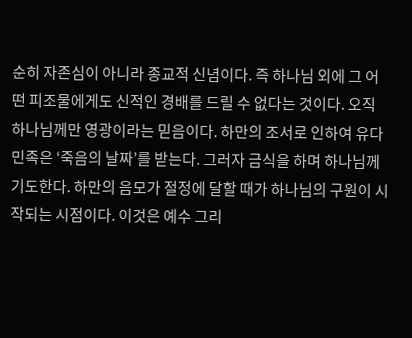순히 자존심이 아니라 종교적 신념이다. 즉 하나님 외에 그 어떤 피조물에게도 신적인 경배를 드릴 수 없다는 것이다. 오직 하나님께만 영광이라는 믿음이다. 하만의 조서로 인하여 유다 민족은 ‘죽음의 날짜’를 받는다. 그러자 금식을 하며 하나님께 기도한다. 하만의 음모가 절정에 달할 때가 하나님의 구원이 시작되는 시점이다. 이것은 예수 그리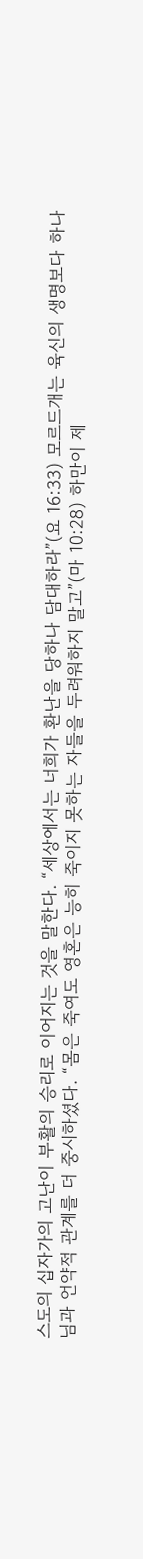스도의 십자가의 고난이 부활의 승리로 이어지는 것을 말한다. “세상에서는 너희가 환난을 당하나 담대하라”(요 16:33) 모르드개는 육신의 생명보다 하나님과 언약적 관계를 더 중시하셨다. “몸은 죽여도 영혼은 능히 죽이지 못하는 자들을 두려워하지 말고”(마 10:28) 하만이 제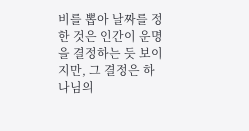비를 뽑아 날짜를 정한 것은 인간이 운명을 결정하는 듯 보이지만, 그 결정은 하나님의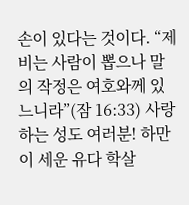손이 있다는 것이다. “제비는 사람이 뽑으나 말의 작정은 여호와께 있느니라”(잠 16:33) 사랑하는 성도 여러분! 하만이 세운 유다 학살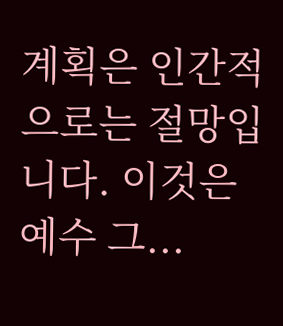계획은 인간적으로는 절망입니다. 이것은 예수 그...